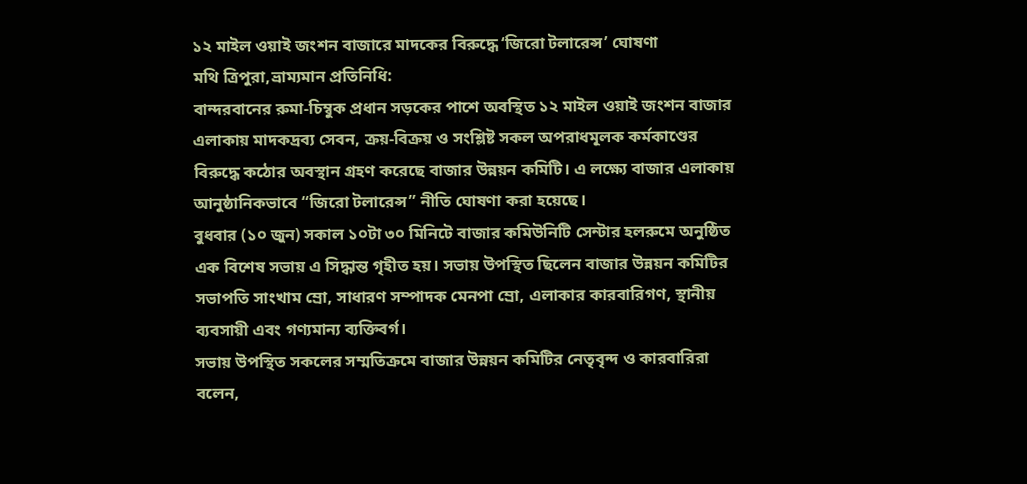১২ মাইল ওয়াই জংশন বাজারে মাদকের বিরুদ্ধে ‘জিরো টলারেন্স’ ঘোষণা
মথি ত্রিপুরা,ভ্রাম্যমান প্রতিনিধি:
বান্দরবানের রুমা-চিম্বুক প্রধান সড়কের পাশে অবস্থিত ১২ মাইল ওয়াই জংশন বাজার এলাকায় মাদকদ্রব্য সেবন, ক্রয়-বিক্রয় ও সংশ্লিষ্ট সকল অপরাধমূলক কর্মকাণ্ডের বিরুদ্ধে কঠোর অবস্থান গ্রহণ করেছে বাজার উন্নয়ন কমিটি। এ লক্ষ্যে বাজার এলাকায় আনুষ্ঠানিকভাবে “জিরো টলারেন্স” নীতি ঘোষণা করা হয়েছে।
বুধবার (১০ জুন) সকাল ১০টা ৩০ মিনিটে বাজার কমিউনিটি সেন্টার হলরুমে অনুষ্ঠিত এক বিশেষ সভায় এ সিদ্ধান্ত গৃহীত হয়। সভায় উপস্থিত ছিলেন বাজার উন্নয়ন কমিটির সভাপতি সাংখাম ম্রো, সাধারণ সম্পাদক মেনপা ম্রো, এলাকার কারবারিগণ, স্থানীয় ব্যবসায়ী এবং গণ্যমান্য ব্যক্তিবর্গ।
সভায় উপস্থিত সকলের সম্মতিক্রমে বাজার উন্নয়ন কমিটির নেতৃবৃন্দ ও কারবারিরা বলেন,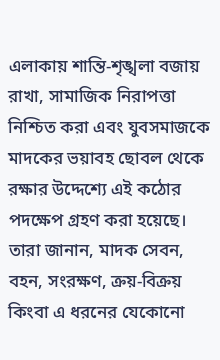এলাকায় শান্তি-শৃঙ্খলা বজায় রাখা, সামাজিক নিরাপত্তা নিশ্চিত করা এবং যুবসমাজকে মাদকের ভয়াবহ ছোবল থেকে রক্ষার উদ্দেশ্যে এই কঠোর পদক্ষেপ গ্রহণ করা হয়েছে। তারা জানান, মাদক সেবন, বহন, সংরক্ষণ, ক্রয়-বিক্রয় কিংবা এ ধরনের যেকোনো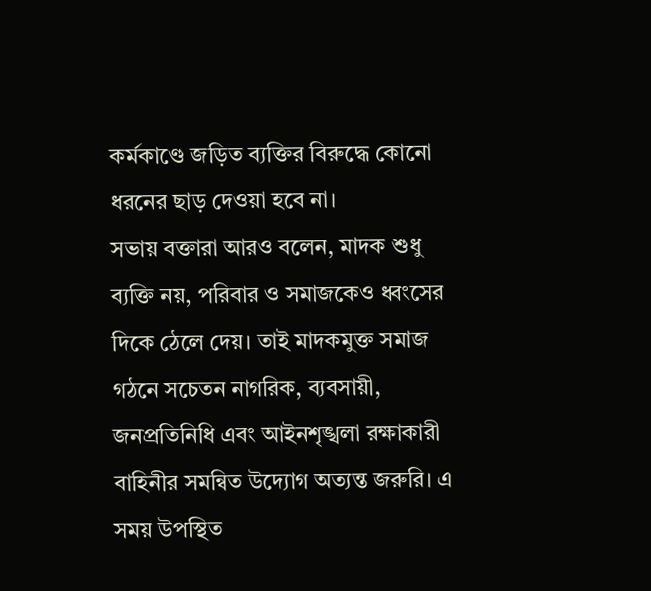কর্মকাণ্ডে জড়িত ব্যক্তির বিরুদ্ধে কোনো ধরনের ছাড় দেওয়া হবে না।
সভায় বক্তারা আরও বলেন, মাদক শুধু ব্যক্তি নয়, পরিবার ও সমাজকেও ধ্বংসের দিকে ঠেলে দেয়। তাই মাদকমুক্ত সমাজ গঠনে সচেতন নাগরিক, ব্যবসায়ী, জনপ্রতিনিধি এবং আইনশৃঙ্খলা রক্ষাকারী বাহিনীর সমন্বিত উদ্যোগ অত্যন্ত জরুরি। এ সময় উপস্থিত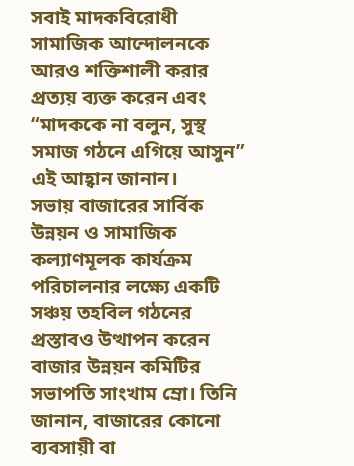সবাই মাদকবিরোধী সামাজিক আন্দোলনকে আরও শক্তিশালী করার প্রত্যয় ব্যক্ত করেন এবং “মাদককে না বলুন, সুস্থ সমাজ গঠনে এগিয়ে আসুন” এই আহ্বান জানান।
সভায় বাজারের সার্বিক উন্নয়ন ও সামাজিক কল্যাণমূলক কার্যক্রম পরিচালনার লক্ষ্যে একটি সঞ্চয় তহবিল গঠনের প্রস্তাবও উত্থাপন করেন বাজার উন্নয়ন কমিটির সভাপতি সাংখাম ম্রো। তিনি জানান, বাজারের কোনো ব্যবসায়ী বা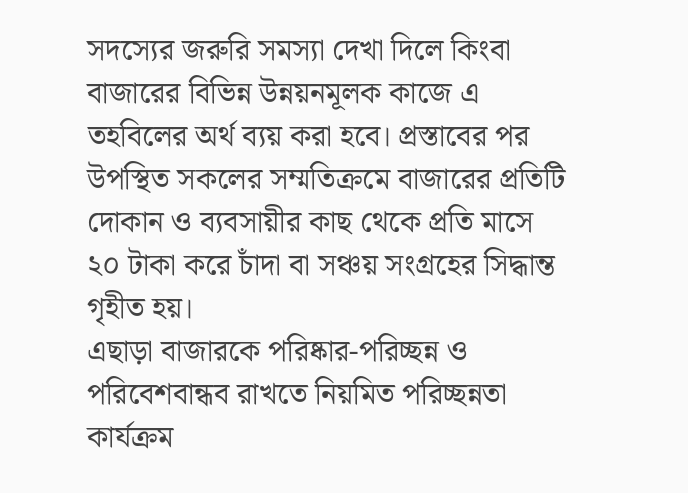সদস্যের জরুরি সমস্যা দেখা দিলে কিংবা বাজারের বিভিন্ন উন্নয়নমূলক কাজে এ তহবিলের অর্থ ব্যয় করা হবে। প্রস্তাবের পর উপস্থিত সকলের সম্মতিক্রমে বাজারের প্রতিটি দোকান ও ব্যবসায়ীর কাছ থেকে প্রতি মাসে ২০ টাকা করে চাঁদা বা সঞ্চয় সংগ্রহের সিদ্ধান্ত গৃহীত হয়।
এছাড়া বাজারকে পরিষ্কার-পরিচ্ছন্ন ও পরিবেশবান্ধব রাখতে নিয়মিত পরিচ্ছন্নতা কার্যক্রম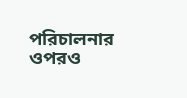পরিচালনার ওপরও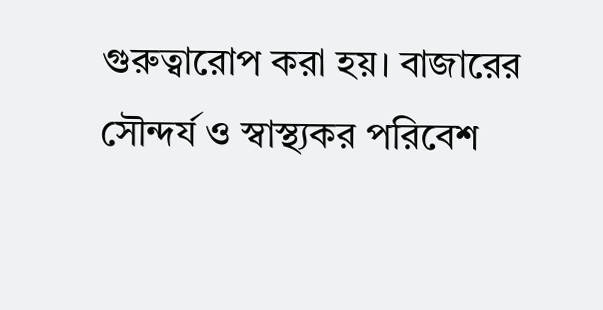গুরুত্বারোপ করা হয়। বাজারের সৌন্দর্য ও স্বাস্থ্যকর পরিবেশ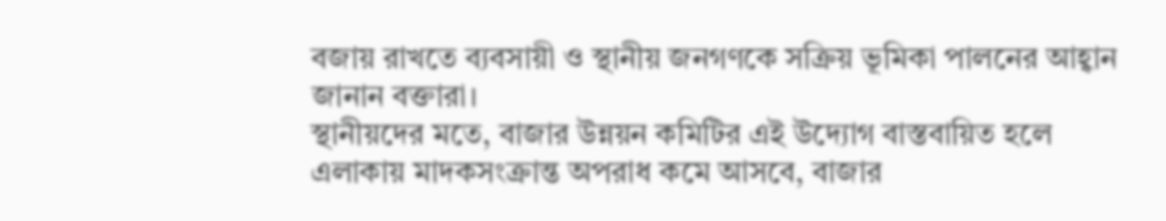বজায় রাখতে ব্যবসায়ী ও স্থানীয় জনগণকে সক্রিয় ভূমিকা পালনের আহ্বান জানান বক্তারা।
স্থানীয়দের মতে, বাজার উন্নয়ন কমিটির এই উদ্যোগ বাস্তবায়িত হলে এলাকায় মাদকসংক্রান্ত অপরাধ কমে আসবে, বাজার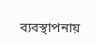ব্যবস্থাপনায়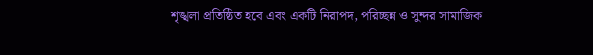শৃঙ্খলা প্রতিষ্ঠিত হবে এবং একটি নিরাপদ, পরিচ্ছন্ন ও সুন্দর সামাজিক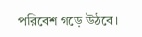পরিবেশ গড়ে উঠবে।